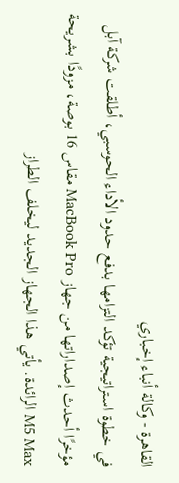القاهرة - وكالة أنباء إخباري
في خطوة استراتيجية تؤكد التزامها بدفع حدود الأداء الحوسبي، أطلقت شركة آبل مؤخرًا أحدث إصداراتها من جهاز MacBook Pro مقاس 16 بوصة، مزودًا بشريحة M5 Max الرائدة. يأتي هذا الجهاز الجديد ليخلف الطراز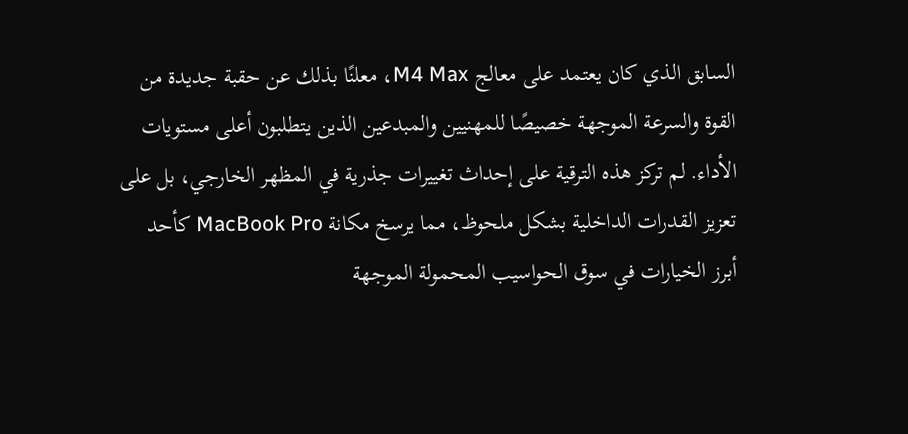السابق الذي كان يعتمد على معالج M4 Max، معلنًا بذلك عن حقبة جديدة من القوة والسرعة الموجهة خصيصًا للمهنيين والمبدعين الذين يتطلبون أعلى مستويات الأداء. لم تركز هذه الترقية على إحداث تغييرات جذرية في المظهر الخارجي، بل على تعزيز القدرات الداخلية بشكل ملحوظ، مما يرسخ مكانة MacBook Pro كأحد أبرز الخيارات في سوق الحواسيب المحمولة الموجهة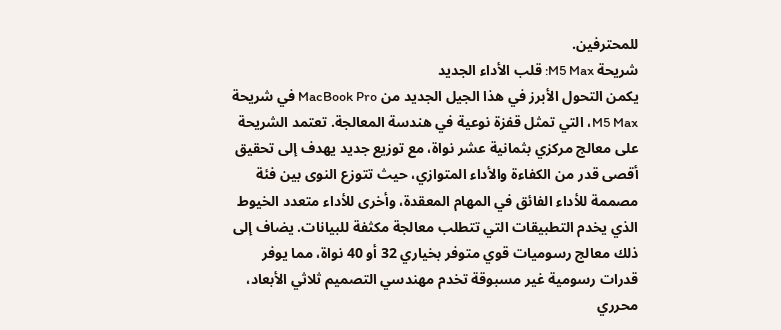للمحترفين.
شريحة M5 Max: قلب الأداء الجديد
يكمن التحول الأبرز في هذا الجيل الجديد من MacBook Pro في شريحة M5 Max، التي تمثل قفزة نوعية في هندسة المعالجة. تعتمد الشريحة على معالج مركزي بثمانية عشر نواة، مع توزيع جديد يهدف إلى تحقيق أقصى قدر من الكفاءة والأداء المتوازي، حيث تتوزع النوى بين فئة مصممة للأداء الفائق في المهام المعقدة، وأخرى للأداء متعدد الخيوط الذي يخدم التطبيقات التي تتطلب معالجة مكثفة للبيانات. يضاف إلى ذلك معالج رسوميات قوي متوفر بخياري 32 أو 40 نواة، مما يوفر قدرات رسومية غير مسبوقة تخدم مهندسي التصميم ثلاثي الأبعاد، محرري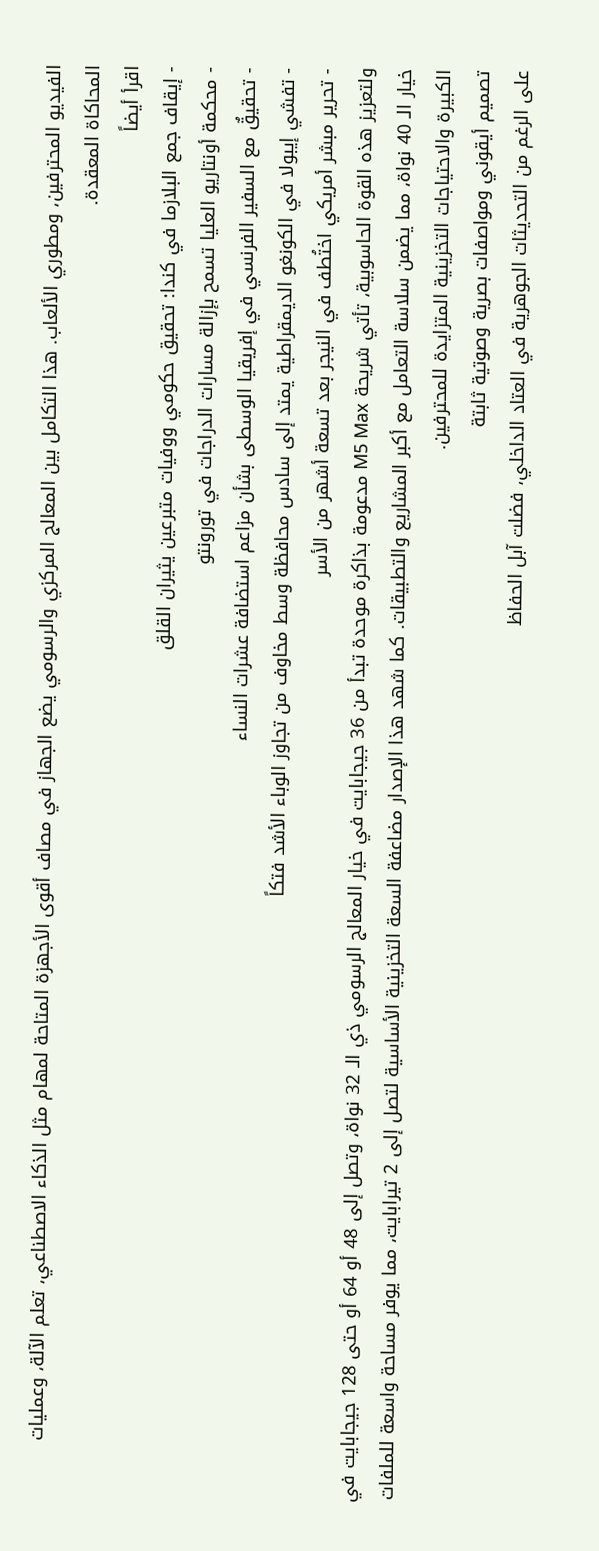الفيديو المحترفين، ومطوري الألعاب. هذا التكامل بين المعالج المركزي والرسومي يضع الجهاز في مصاف أقوى الأجهزة المتاحة لمهام مثل الذكاء الاصطناعي، تعلم الآلة، وعمليات المحاكاة المعقدة.
اقرأ أيضاً
- إيقاف جمع البلازما في كندا: تحقيق حكومي ووفيات متبرعين يثيران القلق
- محكمة أونتاريو العليا تسمح بإزالة مسارات الدراجات في تورونتو
- تحقيقٌ مع السفير الفرنسي في إفريقيا الوسطى بشأن مزاعم استضافة عشرات النساء
- تفشي إيبولا في الكونغو الديمقراطية يمتد إلى سادس محافظة وسط مخاوف من تجاوز الوباء الأشد فتكاً
- تحرير مبشر أمريكي اختُطف في النيجر بعد تسعة أشهر من الأسر
ولتعزيز هذه القوة الحاسوبية، تأتي شريحة M5 Max مدعومة بذاكرة موحدة تبدأ من 36 جيجابايت في خيار المعالج الرسومي ذي الـ 32 نواة، وتصل إلى 48 أو 64 أو حتى 128 جيجابايت في خيار الـ 40 نواة، مما يضمن سلاسة التعامل مع أكبر المشاريع والتطبيقات. كما شهد هذا الإصدار مضاعفة السعة التخزينية الأساسية لتصل إلى 2 تيرابايت، مما يوفر مساحة واسعة للملفات الكبيرة والاحتياجات التخزينية المتزايدة للمحترفين.
تصميم أيقوني ومواصفات بصرية وصوتية ثابتة
على الرغم من التحديثات الجوهرية في العتاد الداخلي، فضلت آبل الحفاظ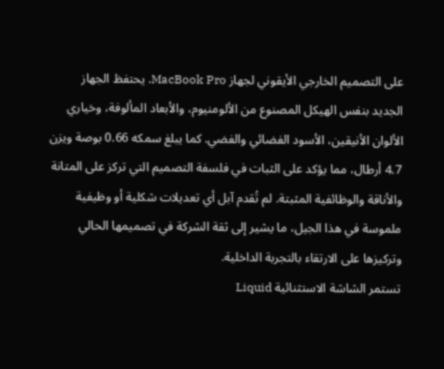على التصميم الخارجي الأيقوني لجهاز MacBook Pro. يحتفظ الجهاز الجديد بنفس الهيكل المصنوع من الألومنيوم، والأبعاد المألوفة، وخياري الألوان الأنيقين، الأسود الفضائي والفضي. كما يبلغ سمكه 0.66 بوصة ويزن 4.7 أرطال، مما يؤكد على الثبات في فلسفة التصميم التي تركز على المتانة والأناقة والوظائفية المثبتة. لم تُقدم آبل أي تعديلات شكلية أو وظيفية ملموسة في هذا الجيل، ما يشير إلى ثقة الشركة في تصميمها الحالي وتركيزها على الارتقاء بالتجربة الداخلية.
تستمر الشاشة الاستثنائية Liquid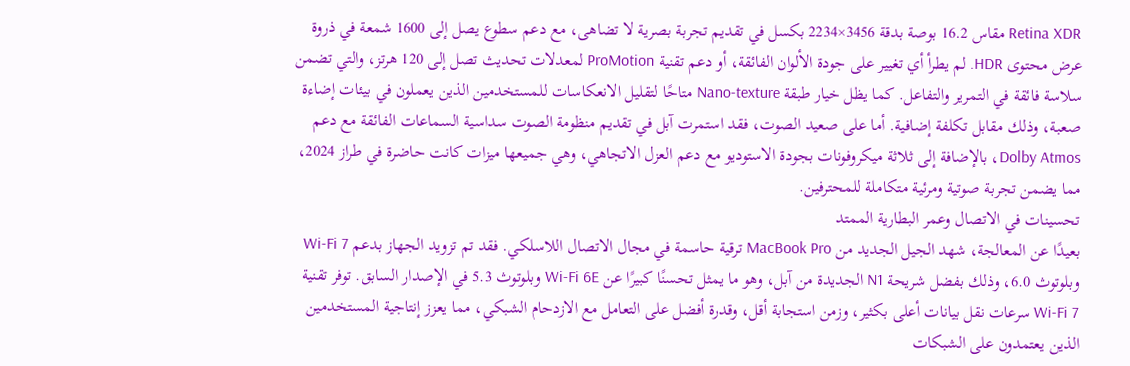Retina XDR مقاس 16.2 بوصة بدقة 3456×2234 بكسل في تقديم تجربة بصرية لا تضاهى، مع دعم سطوع يصل إلى 1600 شمعة في ذروة عرض محتوى HDR. لم يطرأ أي تغيير على جودة الألوان الفائقة، أو دعم تقنية ProMotion لمعدلات تحديث تصل إلى 120 هرتز، والتي تضمن سلاسة فائقة في التمرير والتفاعل. كما يظل خيار طبقة Nano-texture متاحًا لتقليل الانعكاسات للمستخدمين الذين يعملون في بيئات إضاءة صعبة، وذلك مقابل تكلفة إضافية. أما على صعيد الصوت، فقد استمرت آبل في تقديم منظومة الصوت سداسية السماعات الفائقة مع دعم Dolby Atmos، بالإضافة إلى ثلاثة ميكروفونات بجودة الاستوديو مع دعم العزل الاتجاهي، وهي جميعها ميزات كانت حاضرة في طراز 2024، مما يضمن تجربة صوتية ومرئية متكاملة للمحترفين.
تحسينات في الاتصال وعمر البطارية الممتد
بعيدًا عن المعالجة، شهد الجيل الجديد من MacBook Pro ترقية حاسمة في مجال الاتصال اللاسلكي. فقد تم تزويد الجهاز بدعم Wi-Fi 7 وبلوتوث 6.0، وذلك بفضل شريحة N1 الجديدة من آبل، وهو ما يمثل تحسنًا كبيرًا عن Wi-Fi 6E وبلوتوث 5.3 في الإصدار السابق. توفر تقنية Wi-Fi 7 سرعات نقل بيانات أعلى بكثير، وزمن استجابة أقل، وقدرة أفضل على التعامل مع الازدحام الشبكي، مما يعزز إنتاجية المستخدمين الذين يعتمدون على الشبكات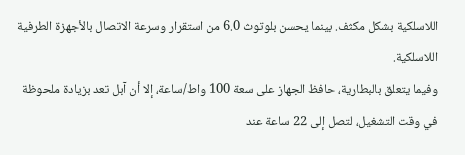اللاسلكية بشكل مكثف. بينما يحسن بلوتوث 6.0 من استقرار وسرعة الاتصال بالأجهزة الطرفية اللاسلكية.
وفيما يتعلق بالبطارية، حافظ الجهاز على سعة 100 واط/ساعة، إلا أن آبل تعد بزيادة ملحوظة في وقت التشغيل، لتصل إلى 22 ساعة عند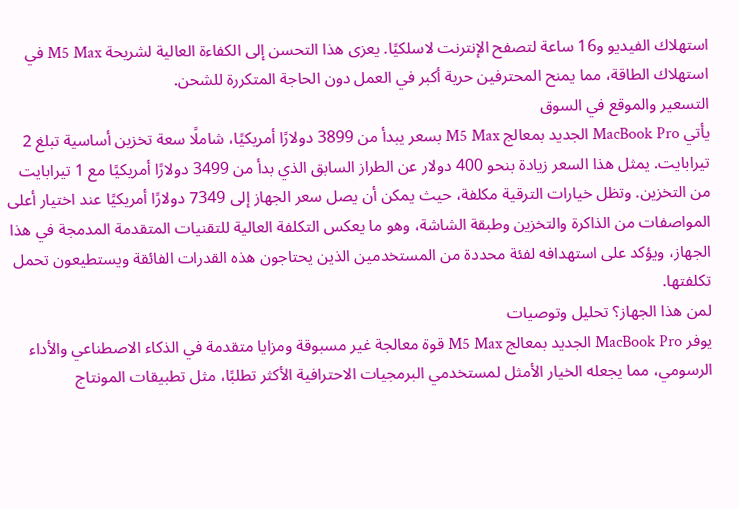استهلاك الفيديو و16 ساعة لتصفح الإنترنت لاسلكيًا. يعزى هذا التحسن إلى الكفاءة العالية لشريحة M5 Max في استهلاك الطاقة، مما يمنح المحترفين حرية أكبر في العمل دون الحاجة المتكررة للشحن.
التسعير والموقع في السوق
يأتي MacBook Pro الجديد بمعالج M5 Max بسعر يبدأ من 3899 دولارًا أمريكيًا، شاملًا سعة تخزين أساسية تبلغ 2 تيرابايت. يمثل هذا السعر زيادة بنحو 400 دولار عن الطراز السابق الذي بدأ من 3499 دولارًا أمريكيًا مع 1 تيرابايت من التخزين. وتظل خيارات الترقية مكلفة، حيث يمكن أن يصل سعر الجهاز إلى 7349 دولارًا أمريكيًا عند اختيار أعلى المواصفات من الذاكرة والتخزين وطبقة الشاشة، وهو ما يعكس التكلفة العالية للتقنيات المتقدمة المدمجة في هذا الجهاز، ويؤكد على استهدافه لفئة محددة من المستخدمين الذين يحتاجون هذه القدرات الفائقة ويستطيعون تحمل تكلفتها.
لمن هذا الجهاز؟ تحليل وتوصيات
يوفر MacBook Pro الجديد بمعالج M5 Max قوة معالجة غير مسبوقة ومزايا متقدمة في الذكاء الاصطناعي والأداء الرسومي، مما يجعله الخيار الأمثل لمستخدمي البرمجيات الاحترافية الأكثر تطلبًا، مثل تطبيقات المونتاج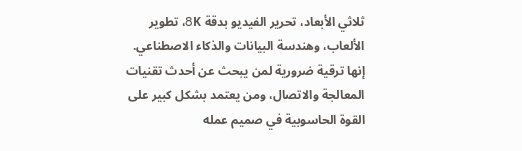ثلاثي الأبعاد، تحرير الفيديو بدقة 8K، تطوير الألعاب، وهندسة البيانات والذكاء الاصطناعي. إنها ترقية ضرورية لمن يبحث عن أحدث تقنيات المعالجة والاتصال، ومن يعتمد بشكل كبير على القوة الحاسوبية في صميم عمله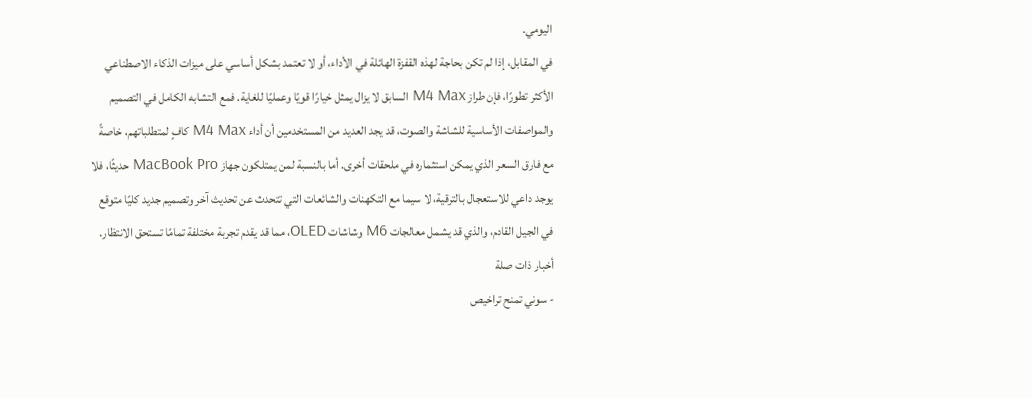اليومي.
في المقابل، إذا لم تكن بحاجة لهذه القفزة الهائلة في الأداء، أو لا تعتمد بشكل أساسي على ميزات الذكاء الاصطناعي الأكثر تطورًا، فإن طراز M4 Max السابق لا يزال يمثل خيارًا قويًا وعمليًا للغاية. فمع التشابه الكامل في التصميم والمواصفات الأساسية للشاشة والصوت، قد يجد العديد من المستخدمين أن أداء M4 Max كافٍ لمتطلباتهم، خاصةً مع فارق السعر الذي يمكن استثماره في ملحقات أخرى. أما بالنسبة لمن يمتلكون جهاز MacBook Pro حديثًا، فلا يوجد داعي للاستعجال بالترقية، لا سيما مع التكهنات والشائعات التي تتحدث عن تحديث آخر وتصميم جديد كليًا متوقع في الجيل القادم، والذي قد يشمل معالجات M6 وشاشات OLED، مما قد يقدم تجربة مختلفة تمامًا تستحق الانتظار.
أخبار ذات صلة
- سوني تمنح تراخيص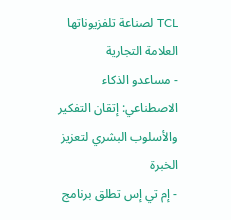TCL لصناعة تلفزيوناتها العلامة التجارية
- مساعدو الذكاء الاصطناعي: إتقان التفكير والأسلوب البشري لتعزيز الخبرة
- إم تي إس تطلق برنامج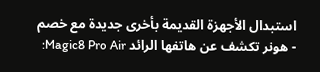استبدال الأجهزة القديمة بأخرى جديدة مع خصم
- هونر تكشف عن هاتفها الرائد Magic8 Pro Air: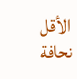الأقل نحافة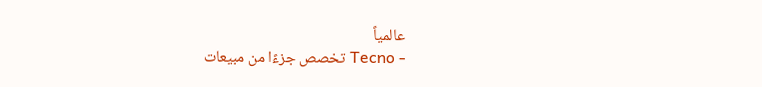عالمياً
- Tecno تخصص جزءًا من مبيعات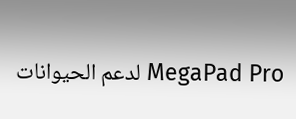MegaPad Pro لدعم الحيوانات